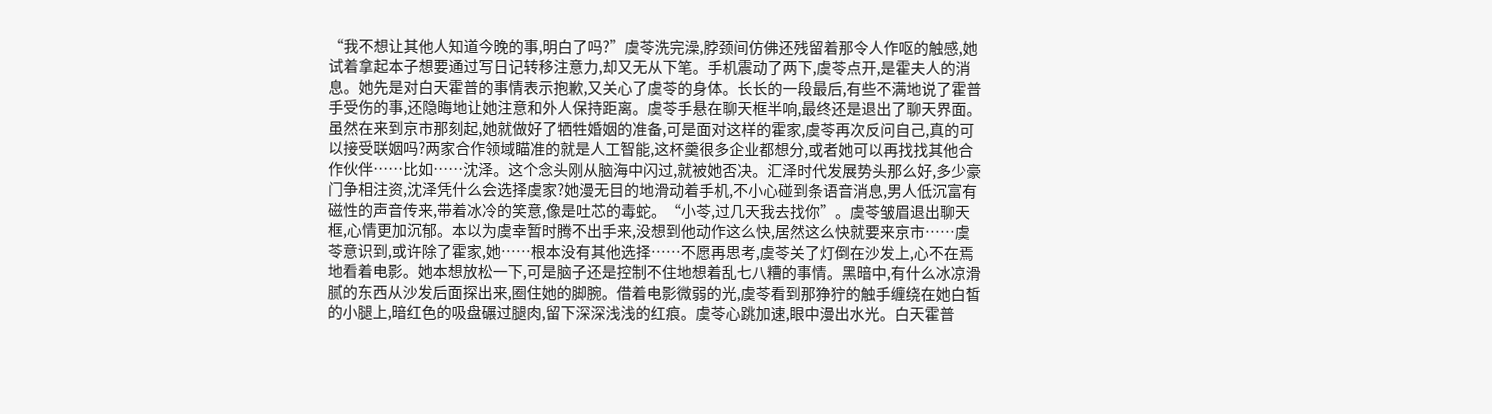“我不想让其他人知道今晚的事,明白了吗?”虞苓洗完澡,脖颈间仿佛还残留着那令人作呕的触感,她试着拿起本子想要通过写日记转移注意力,却又无从下笔。手机震动了两下,虞苓点开,是霍夫人的消息。她先是对白天霍普的事情表示抱歉,又关心了虞苓的身体。长长的一段最后,有些不满地说了霍普手受伤的事,还隐晦地让她注意和外人保持距离。虞苓手悬在聊天框半响,最终还是退出了聊天界面。虽然在来到京市那刻起,她就做好了牺牲婚姻的准备,可是面对这样的霍家,虞苓再次反问自己,真的可以接受联姻吗?两家合作领域瞄准的就是人工智能,这杯羹很多企业都想分,或者她可以再找找其他合作伙伴……比如……沈泽。这个念头刚从脑海中闪过,就被她否决。汇泽时代发展势头那么好,多少豪门争相注资,沈泽凭什么会选择虞家?她漫无目的地滑动着手机,不小心碰到条语音消息,男人低沉富有磁性的声音传来,带着冰冷的笑意,像是吐芯的毒蛇。“小苓,过几天我去找你”。虞苓皱眉退出聊天框,心情更加沉郁。本以为虞幸暂时腾不出手来,没想到他动作这么快,居然这么快就要来京市……虞苓意识到,或许除了霍家,她……根本没有其他选择……不愿再思考,虞苓关了灯倒在沙发上,心不在焉地看着电影。她本想放松一下,可是脑子还是控制不住地想着乱七八糟的事情。黑暗中,有什么冰凉滑腻的东西从沙发后面探出来,圈住她的脚腕。借着电影微弱的光,虞苓看到那狰狞的触手缠绕在她白皙的小腿上,暗红色的吸盘碾过腿肉,留下深深浅浅的红痕。虞苓心跳加速,眼中漫出水光。白天霍普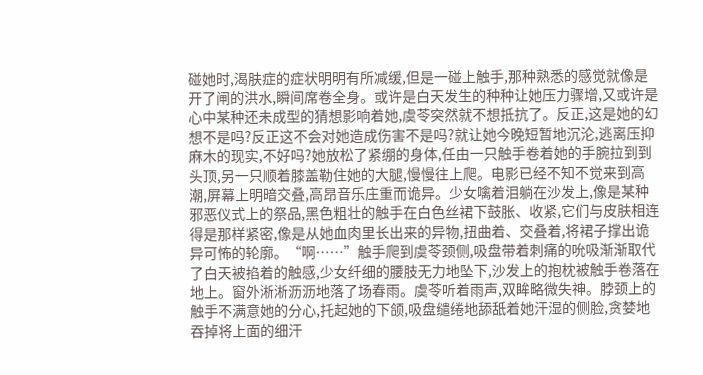碰她时,渴肤症的症状明明有所减缓,但是一碰上触手,那种熟悉的感觉就像是开了闸的洪水,瞬间席卷全身。或许是白天发生的种种让她压力骤增,又或许是心中某种还未成型的猜想影响着她,虞苓突然就不想抵抗了。反正,这是她的幻想不是吗?反正这不会对她造成伤害不是吗?就让她今晚短暂地沉沦,逃离压抑麻木的现实,不好吗?她放松了紧绷的身体,任由一只触手卷着她的手腕拉到到头顶,另一只顺着膝盖勒住她的大腿,慢慢往上爬。电影已经不知不觉来到高潮,屏幕上明暗交叠,高昂音乐庄重而诡异。少女噙着泪躺在沙发上,像是某种邪恶仪式上的祭品,黑色粗壮的触手在白色丝裙下鼓胀、收紧,它们与皮肤相连得是那样紧密,像是从她血肉里长出来的异物,扭曲着、交叠着,将裙子撑出诡异可怖的轮廓。“啊……”触手爬到虞苓颈侧,吸盘带着刺痛的吮吸渐渐取代了白天被掐着的触感,少女纤细的腰肢无力地坠下,沙发上的抱枕被触手卷落在地上。窗外淅淅沥沥地落了场春雨。虞苓听着雨声,双眸略微失神。脖颈上的触手不满意她的分心,托起她的下颌,吸盘缱绻地舔舐着她汗湿的侧脸,贪婪地吞掉将上面的细汗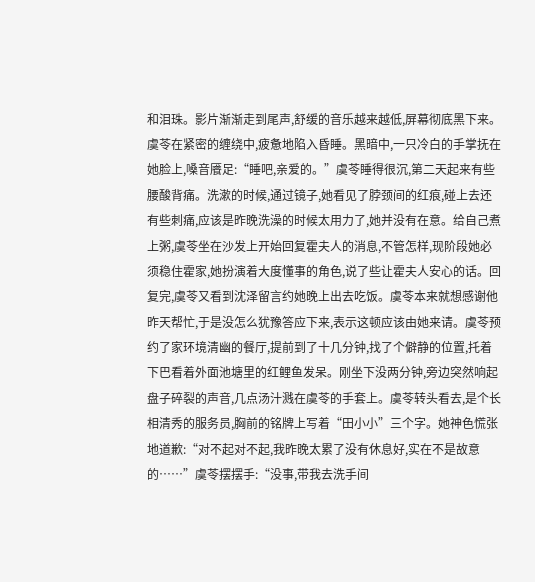和泪珠。影片渐渐走到尾声,舒缓的音乐越来越低,屏幕彻底黑下来。虞苓在紧密的缠绕中,疲惫地陷入昏睡。黑暗中,一只冷白的手掌抚在她脸上,嗓音餍足:“睡吧,亲爱的。”虞苓睡得很沉,第二天起来有些腰酸背痛。洗漱的时候,通过镜子,她看见了脖颈间的红痕,碰上去还有些刺痛,应该是昨晚洗澡的时候太用力了,她并没有在意。给自己煮上粥,虞苓坐在沙发上开始回复霍夫人的消息,不管怎样,现阶段她必须稳住霍家,她扮演着大度懂事的角色,说了些让霍夫人安心的话。回复完,虞苓又看到沈泽留言约她晚上出去吃饭。虞苓本来就想感谢他昨天帮忙,于是没怎么犹豫答应下来,表示这顿应该由她来请。虞苓预约了家环境清幽的餐厅,提前到了十几分钟,找了个僻静的位置,托着下巴看着外面池塘里的红鲤鱼发呆。刚坐下没两分钟,旁边突然响起盘子碎裂的声音,几点汤汁溅在虞苓的手套上。虞苓转头看去,是个长相清秀的服务员,胸前的铭牌上写着“田小小”三个字。她神色慌张地道歉:“对不起对不起,我昨晚太累了没有休息好,实在不是故意的……”虞苓摆摆手:“没事,带我去洗手间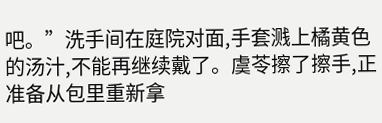吧。”洗手间在庭院对面,手套溅上橘黄色的汤汁,不能再继续戴了。虞苓擦了擦手,正准备从包里重新拿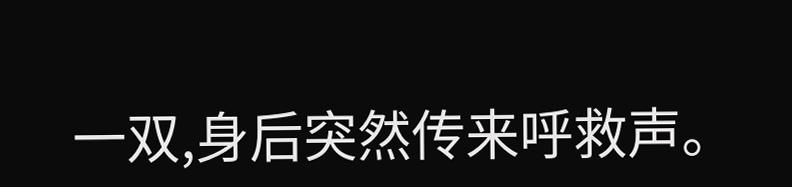一双,身后突然传来呼救声。